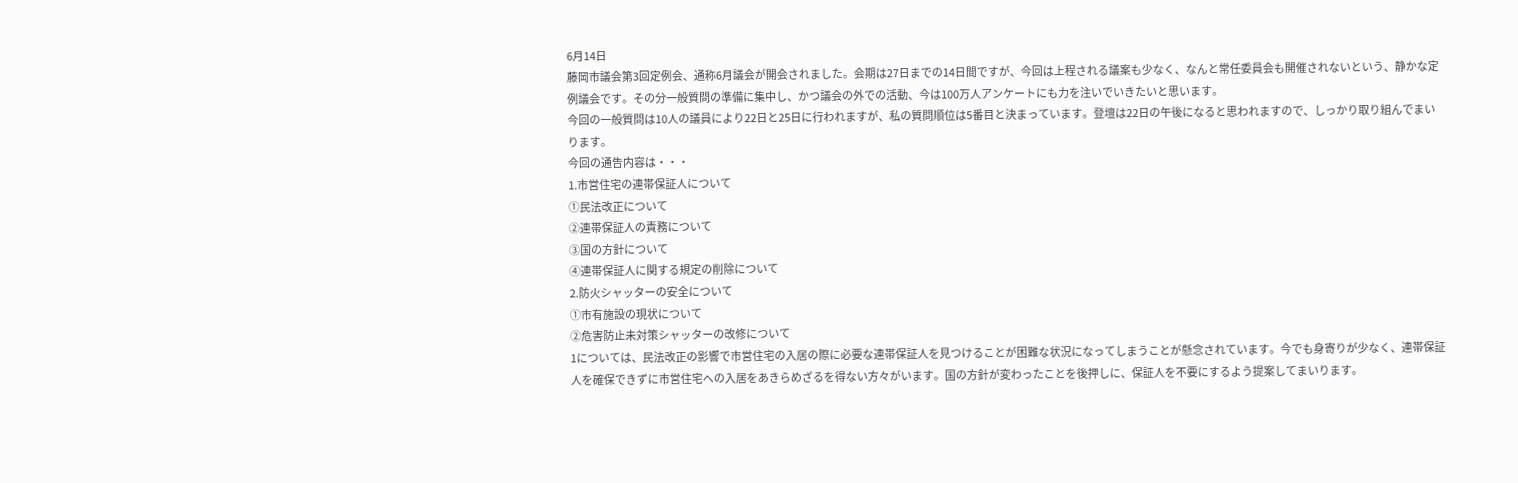6月14日
藤岡市議会第3回定例会、通称6月議会が開会されました。会期は27日までの14日間ですが、今回は上程される議案も少なく、なんと常任委員会も開催されないという、静かな定例議会です。その分一般質問の準備に集中し、かつ議会の外での活動、今は100万人アンケートにも力を注いでいきたいと思います。
今回の一般質問は10人の議員により22日と25日に行われますが、私の質問順位は5番目と決まっています。登壇は22日の午後になると思われますので、しっかり取り組んでまいります。
今回の通告内容は・・・
1.市営住宅の連帯保証人について
①民法改正について
②連帯保証人の責務について
③国の方針について
④連帯保証人に関する規定の削除について
2.防火シャッターの安全について
①市有施設の現状について
②危害防止未対策シャッターの改修について
1については、民法改正の影響で市営住宅の入居の際に必要な連帯保証人を見つけることが困難な状況になってしまうことが懸念されています。今でも身寄りが少なく、連帯保証人を確保できずに市営住宅への入居をあきらめざるを得ない方々がいます。国の方針が変わったことを後押しに、保証人を不要にするよう提案してまいります。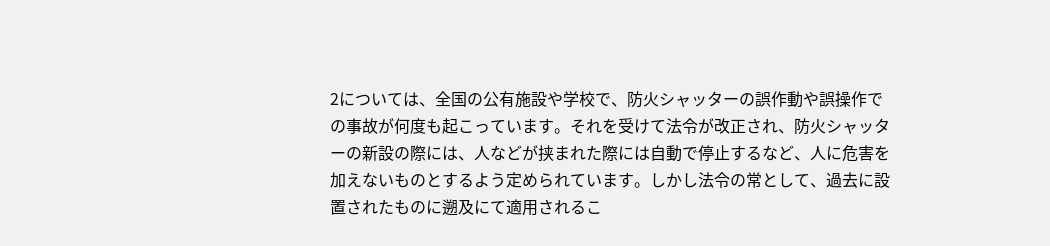2については、全国の公有施設や学校で、防火シャッターの誤作動や誤操作での事故が何度も起こっています。それを受けて法令が改正され、防火シャッターの新設の際には、人などが挟まれた際には自動で停止するなど、人に危害を加えないものとするよう定められています。しかし法令の常として、過去に設置されたものに遡及にて適用されるこ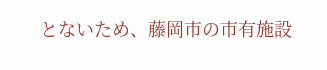とないため、藤岡市の市有施設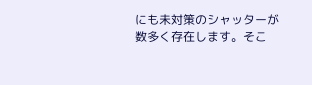にも未対策のシャッターが数多く存在します。そこ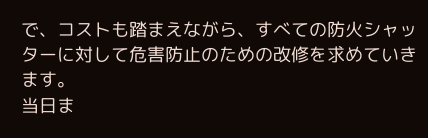で、コストも踏まえながら、すべての防火シャッターに対して危害防止のための改修を求めていきます。
当日ま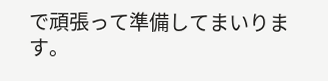で頑張って準備してまいります。